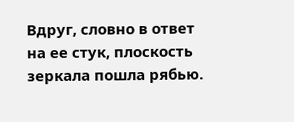Вдруг, словно в ответ на ее стук, плоскость зеркала пошла рябью.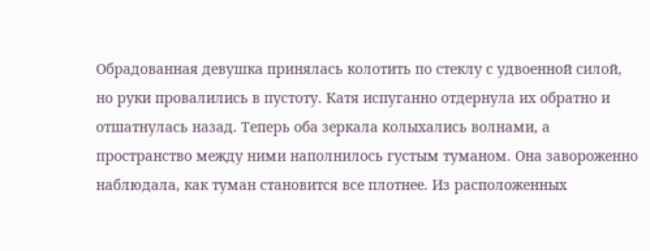Обрадованная девушка принялась колотить по стеклу с удвоенной силой, но руки провалились в пустоту. Катя испуганно отдернула их обратно и отшатнулась назад. Теперь оба зеркала колыхались волнами, а пространство между ними наполнилось густым туманом. Она завороженно наблюдала, как туман становится все плотнее. Из расположенных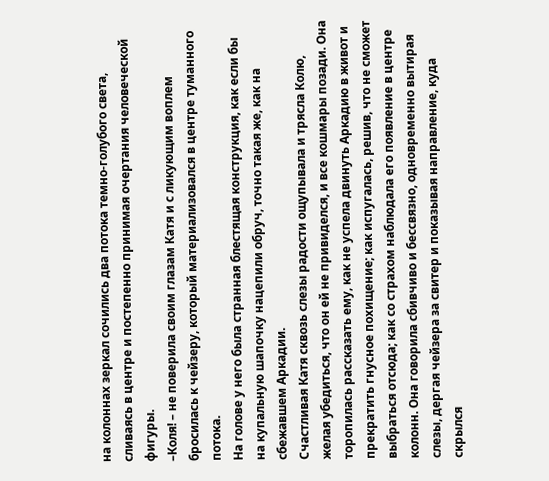на колоннах зеркал сочились два потока темно-голубого света, сливаясь в центре и постепенно принимая очертания человеческой фигуры.
–Коля! – не поверила своим глазам Катя и с ликующим воплем бросилась к чейзеру, который материализовался в центре туманного потока.
На голове у него была странная блестящая конструкция, как если бы на купальную шапочку нацепили обруч, точно такая же, как на сбежавшем Аркадии.
Счастливая Катя сквозь слезы радости ощупывала и трясла Колю, желая убедиться, что он ей не привиделся, и все кошмары позади. Она торопилась рассказать ему, как не успела двинуть Аркадию в живот и прекратить гнусное похищение; как испугалась, решив, что не сможет выбраться отсюда; как со страхом наблюдала его появление в центре колонн. Она говорила сбивчиво и бессвязно, одновременно вытирая слезы, дергая чейзера за свитер и показывая направление, куда скрылся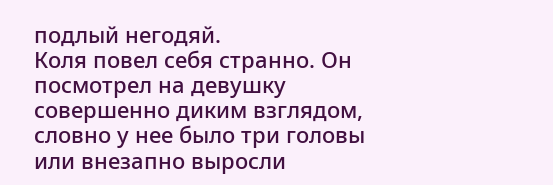подлый негодяй.
Коля повел себя странно. Он посмотрел на девушку совершенно диким взглядом, словно у нее было три головы или внезапно выросли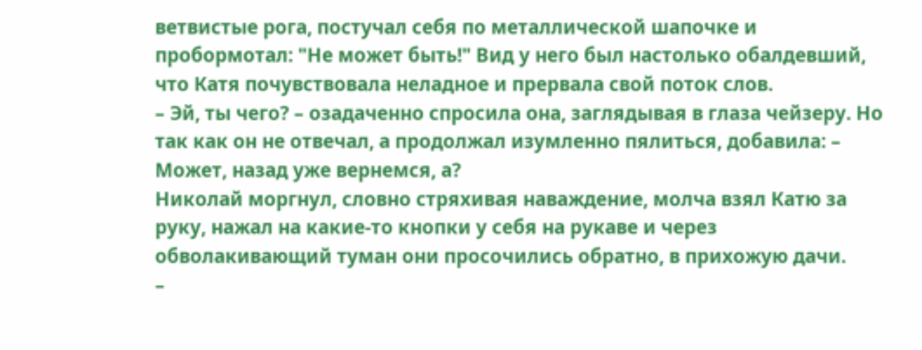ветвистые рога, постучал себя по металлической шапочке и пробормотал: "Не может быть!" Вид у него был настолько обалдевший, что Катя почувствовала неладное и прервала свой поток слов.
– Эй, ты чего? – озадаченно спросила она, заглядывая в глаза чейзеру. Но так как он не отвечал, а продолжал изумленно пялиться, добавила: – Может, назад уже вернемся, а?
Николай моргнул, словно стряхивая наваждение, молча взял Катю за руку, нажал на какие-то кнопки у себя на рукаве и через обволакивающий туман они просочились обратно, в прихожую дачи.
–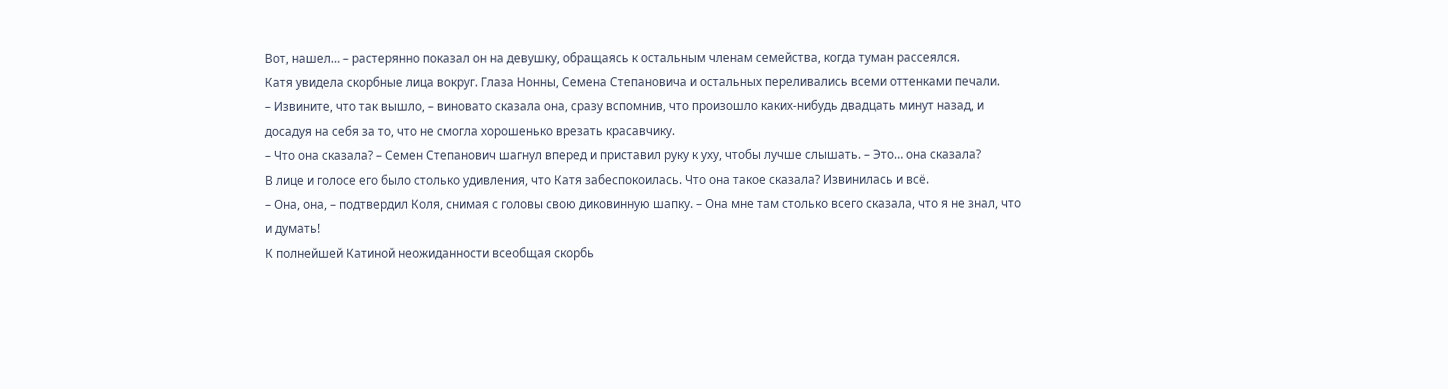Вот, нашел… – растерянно показал он на девушку, обращаясь к остальным членам семейства, когда туман рассеялся.
Катя увидела скорбные лица вокруг. Глаза Нонны, Семена Степановича и остальных переливались всеми оттенками печали.
– Извините, что так вышло, – виновато сказала она, сразу вспомнив, что произошло каких-нибудь двадцать минут назад, и досадуя на себя за то, что не смогла хорошенько врезать красавчику.
– Что она сказала? – Семен Степанович шагнул вперед и приставил руку к уху, чтобы лучше слышать. – Это… она сказала?
В лице и голосе его было столько удивления, что Катя забеспокоилась. Что она такое сказала? Извинилась и всё.
– Она, она, – подтвердил Коля, снимая с головы свою диковинную шапку. – Она мне там столько всего сказала, что я не знал, что и думать!
К полнейшей Катиной неожиданности всеобщая скорбь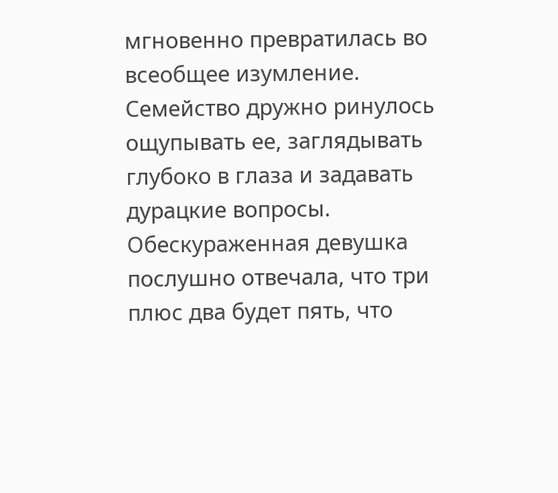мгновенно превратилась во всеобщее изумление. Семейство дружно ринулось ощупывать ее, заглядывать глубоко в глаза и задавать дурацкие вопросы. Обескураженная девушка послушно отвечала, что три плюс два будет пять, что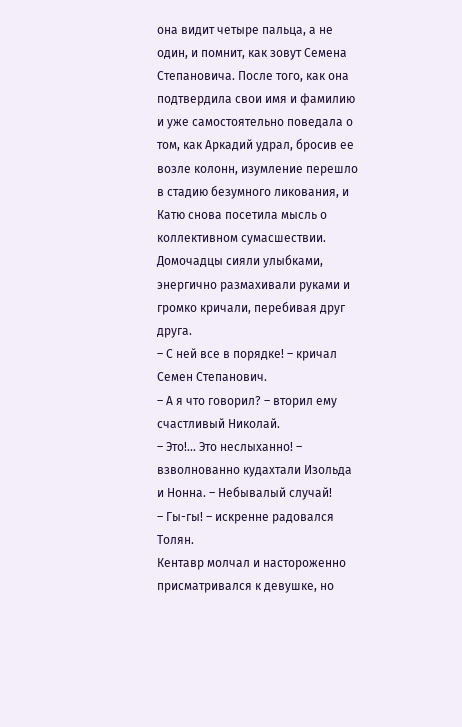она видит четыре пальца, а не один, и помнит, как зовут Семена Степановича. После того, как она подтвердила свои имя и фамилию и уже самостоятельно поведала о том, как Аркадий удрал, бросив ее возле колонн, изумление перешло в стадию безумного ликования, и Катю снова посетила мысль о коллективном сумасшествии. Домочадцы сияли улыбками, энергично размахивали руками и громко кричали, перебивая друг друга.
– С ней все в порядке! – кричал Семен Степанович.
– А я что говорил? – вторил ему счастливый Николай.
– Это!… Это неслыханно! – взволнованно кудахтали Изольда и Нонна. – Небывалый случай!
– Гы-гы! – искренне радовался Толян.
Кентавр молчал и настороженно присматривался к девушке, но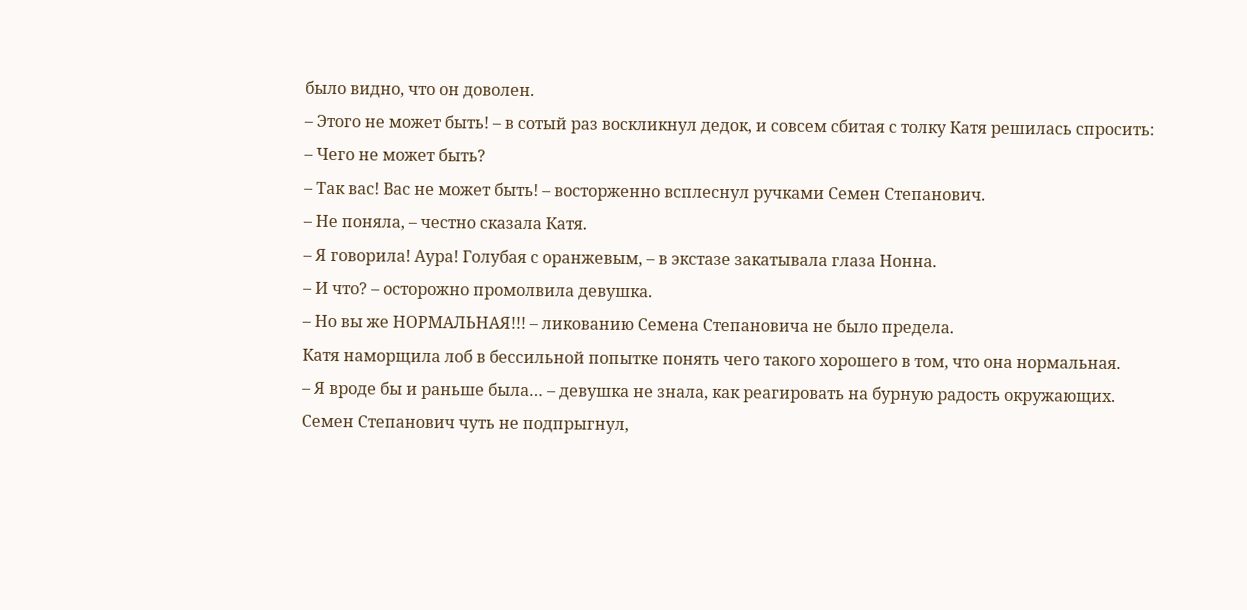было видно, что он доволен.
– Этого не может быть! – в сотый раз воскликнул дедок, и совсем сбитая с толку Катя решилась спросить:
– Чего не может быть?
– Так вас! Вас не может быть! – восторженно всплеснул ручками Семен Степанович.
– Не поняла, – честно сказала Катя.
– Я говорила! Аура! Голубая с оранжевым, – в экстазе закатывала глаза Нонна.
– И что? – осторожно промолвила девушка.
– Но вы же НОРМАЛЬНАЯ!!! – ликованию Семена Степановича не было предела.
Катя наморщила лоб в бессильной попытке понять чего такого хорошего в том, что она нормальная.
– Я вроде бы и раньше была… – девушка не знала, как реагировать на бурную радость окружающих.
Семен Степанович чуть не подпрыгнул,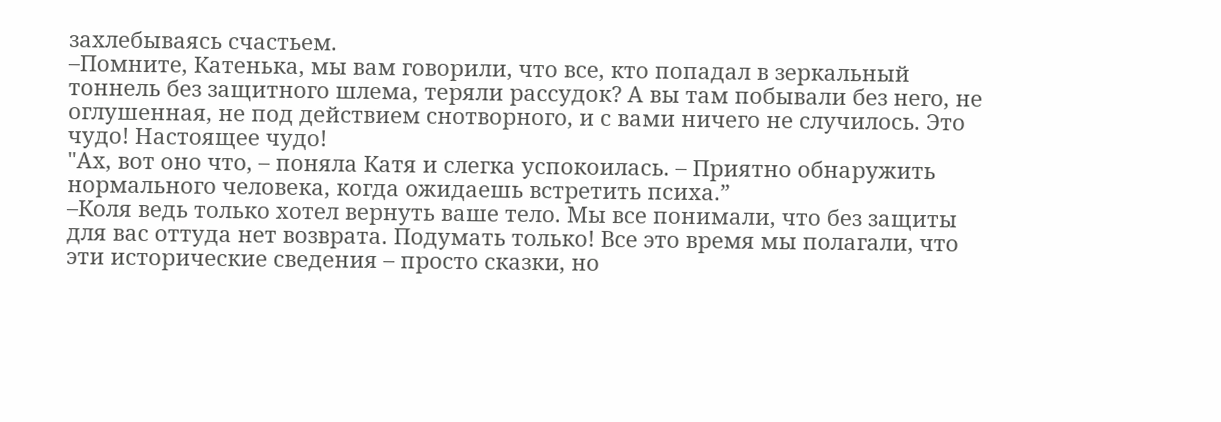захлебываясь счастьем.
–Помните, Катенька, мы вам говорили, что все, кто попадал в зеркальный тоннель без защитного шлема, теряли рассудок? А вы там побывали без него, не оглушенная, не под действием снотворного, и с вами ничего не случилось. Это чудо! Настоящее чудо!
"Ах, вот оно что, – поняла Катя и слегка успокоилась. – Приятно обнаружить нормального человека, когда ожидаешь встретить психа.”
–Коля ведь только хотел вернуть ваше тело. Мы все понимали, что без защиты для вас оттуда нет возврата. Подумать только! Все это время мы полагали, что эти исторические сведения – просто сказки, но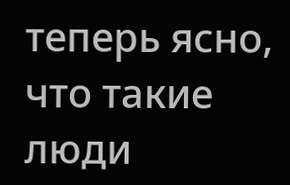теперь ясно, что такие люди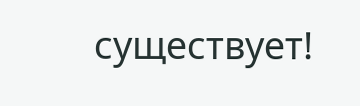существует!